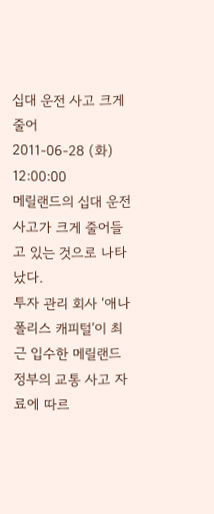십대 운전 사고 크게 줄어
2011-06-28 (화) 12:00:00
메릴랜드의 십대 운전 사고가 크게 줄어들고 있는 것으로 나타났다.
투자 관리 회사 ‘애나폴리스 캐피털’이 최근 입수한 메릴랜드 정부의 교통 사고 자료에 따르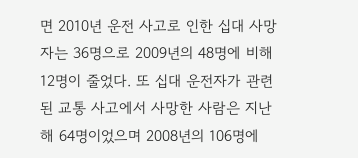면 2010년 운전 사고로 인한 십대 사망자는 36명으로 2009년의 48명에 비해 12명이 줄었다. 또 십대 운전자가 관련된 교통 사고에서 사망한 사람은 지난해 64명이었으며 2008년의 106명에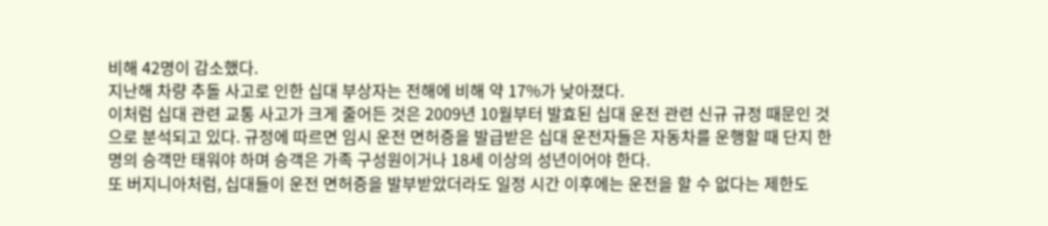비해 42명이 감소했다.
지난해 차량 추돌 사고로 인한 십대 부상자는 전해에 비해 약 17%가 낮아졌다.
이처럼 십대 관련 교통 사고가 크게 줄어든 것은 2009년 10월부터 발효된 십대 운전 관련 신규 규정 때문인 것으로 분석되고 있다. 규정에 따르면 임시 운전 면허증을 발급받은 십대 운전자들은 자동차를 운행할 때 단지 한 명의 승객만 태워야 하며 승객은 가족 구성원이거나 18세 이상의 성년이어야 한다.
또 버지니아처럼, 십대들이 운전 면허증을 발부받았더라도 일정 시간 이후에는 운전을 할 수 없다는 제한도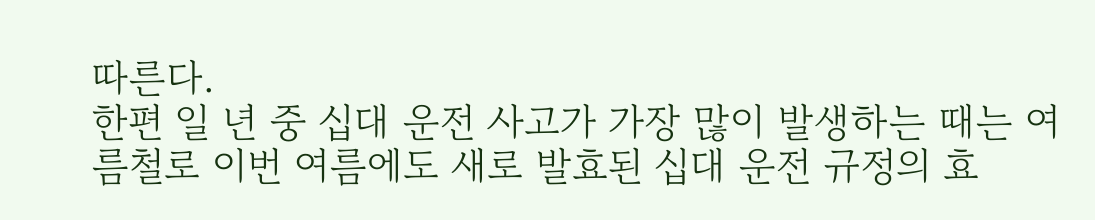따른다.
한편 일 년 중 십대 운전 사고가 가장 많이 발생하는 때는 여름철로 이번 여름에도 새로 발효된 십대 운전 규정의 효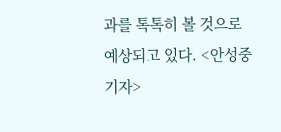과를 톡톡히 볼 것으로 예상되고 있다. <안성중 기자>